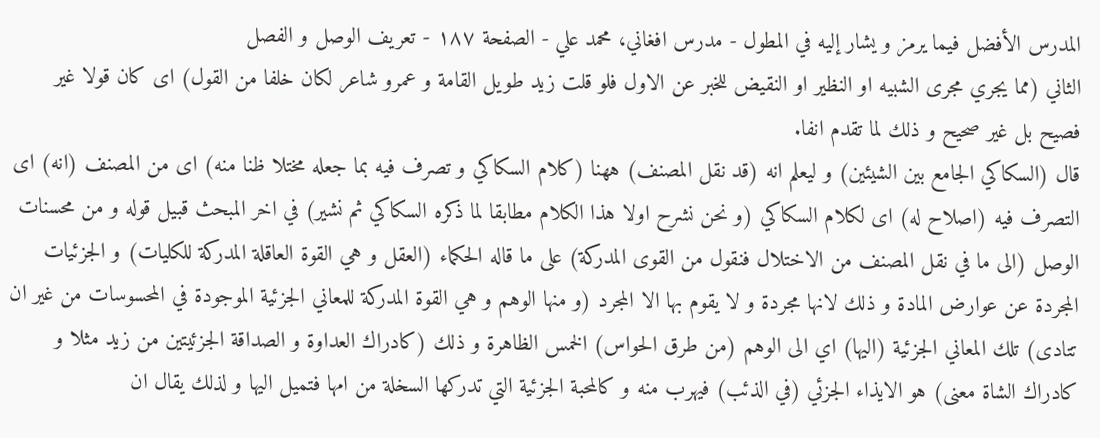المدرس الأفضل فيما يرمز و يشار إليه في المطول - مدرس افغاني، محمد علي - الصفحة ١٨٧ - تعريف الوصل و الفصل
الثاني (مما يجري مجرى الشبيه او النظير او النقيض للخبر عن الاول فلو قلت زيد طويل القامة و عمرو شاعر لكان خلفا من القول) اى كان قولا غير فصيح بل غير صحيح و ذلك لما تقدم انفا.
قال (السكاكي الجامع بين الشيئين) و ليعلم انه (قد نقل المصنف) ههنا (كلام السكاكي و تصرف فيه بما جعله مختلا ظنا منه) اى من المصنف (انه) اى التصرف فيه (اصلاح له) اى لكلام السكاكي (و نحن نشرح اولا هذا الكلام مطابقا لما ذكره السكاكي ثم نشير) في اخر المبحث قبيل قوله و من محسنات الوصل (الى ما في نقل المصنف من الاختلال فنقول من القوى المدركة) على ما قاله الحكماء (العقل و هي القوة العاقلة المدركة للكليات) و الجزئيات المجردة عن عوارض المادة و ذلك لانها مجردة و لا يقوم بها الا المجرد (و منها الوهم و هي القوة المدركة للمعاني الجزئية الموجودة في المحسوسات من غير ان تتادى) تلك المعاني الجزئية (اليها) اي الى الوهم (من طرق الحواس) الخمس الظاهرة و ذلك (كادراك العداوة و الصداقة الجزئيتين من زيد مثلا و كادراك الشاة معنى) هو الايذاء الجزئي (في الذئب) فيهرب منه و كالمحبة الجزئية التي تدركها السخلة من امها فتميل اليها و لذلك يقال ان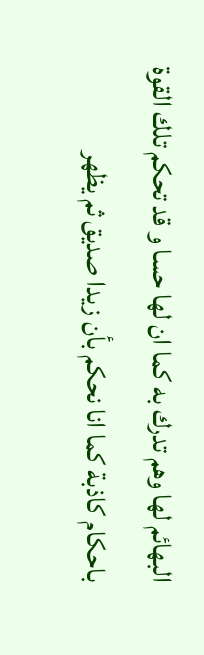البهائم لها وهم تدرك به كما ان لها حسا و قد تحكم تلك القوة باحكام كاذبة كما انا نحكم بأن زيدا صديق ثم يظهر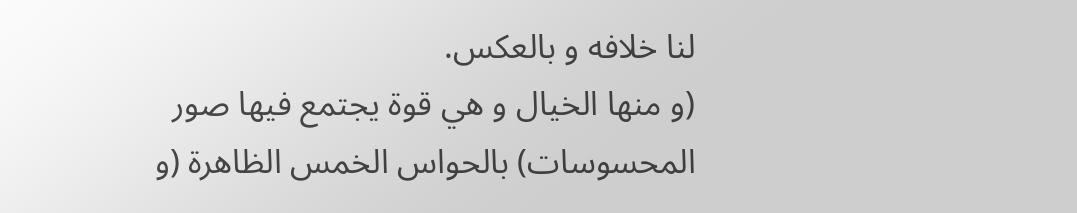لنا خلافه و بالعكس.
(و منها الخيال و هي قوة يجتمع فيها صور المحسوسات) بالحواس الخمس الظاهرة (و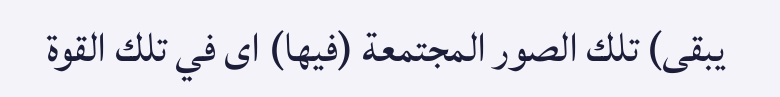يبقى) تلك الصور المجتمعة (فيها) اى في تلك القوة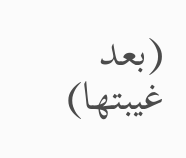(بعد غيبتها)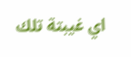اي غيبتة تلك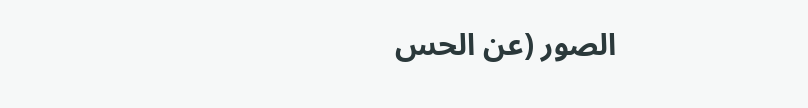الصور (عن الحس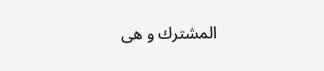المشترك و هى